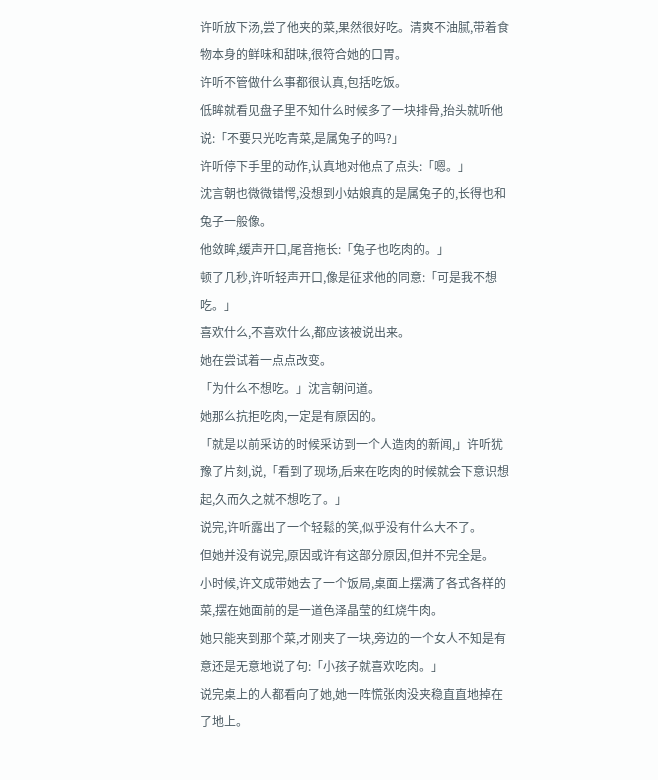许听放下汤,尝了他夹的菜,果然很好吃。清爽不油腻,带着食物本身的鲜味和甜味,很符合她的口胃。
许听不管做什么事都很认真,包括吃饭。
低眸就看见盘子里不知什么时候多了一块排骨,抬头就听他说:「不要只光吃青菜,是属兔子的吗?」
许听停下手里的动作,认真地对他点了点头:「嗯。」
沈言朝也微微错愕,没想到小姑娘真的是属兔子的,长得也和兔子一般像。
他敛眸,缓声开口,尾音拖长:「兔子也吃肉的。」
顿了几秒,许听轻声开口,像是征求他的同意:「可是我不想吃。」
喜欢什么,不喜欢什么,都应该被说出来。
她在尝试着一点点改变。
「为什么不想吃。」沈言朝问道。
她那么抗拒吃肉,一定是有原因的。
「就是以前采访的时候采访到一个人造肉的新闻,」许听犹豫了片刻,说,「看到了现场,后来在吃肉的时候就会下意识想起,久而久之就不想吃了。」
说完,许听露出了一个轻鬆的笑,似乎没有什么大不了。
但她并没有说完,原因或许有这部分原因,但并不完全是。
小时候,许文成带她去了一个饭局,桌面上摆满了各式各样的菜,摆在她面前的是一道色泽晶莹的红烧牛肉。
她只能夹到那个菜,才刚夹了一块,旁边的一个女人不知是有意还是无意地说了句:「小孩子就喜欢吃肉。」
说完桌上的人都看向了她,她一阵慌张肉没夹稳直直地掉在了地上。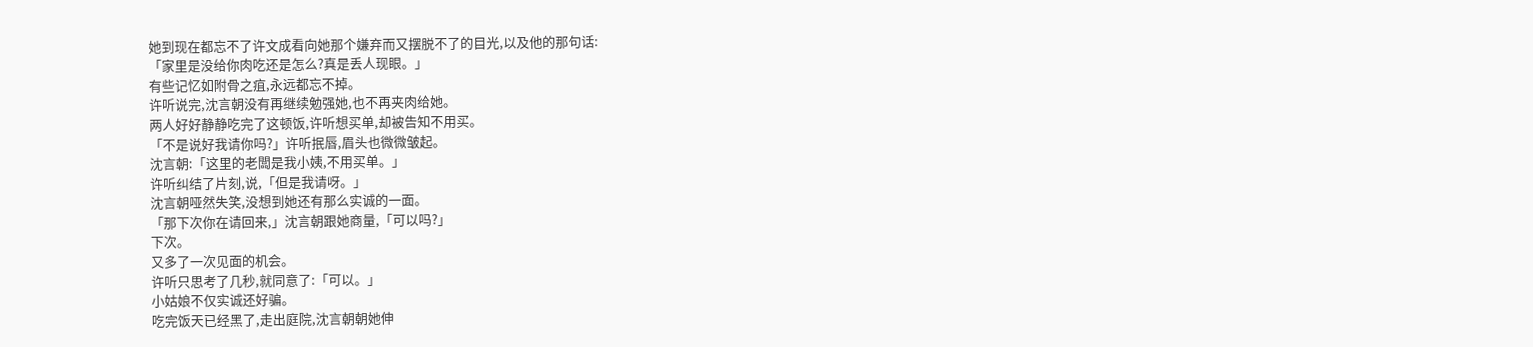她到现在都忘不了许文成看向她那个嫌弃而又摆脱不了的目光,以及他的那句话:
「家里是没给你肉吃还是怎么?真是丢人现眼。」
有些记忆如附骨之疽,永远都忘不掉。
许听说完,沈言朝没有再继续勉强她,也不再夹肉给她。
两人好好静静吃完了这顿饭,许听想买单,却被告知不用买。
「不是说好我请你吗?」许听抿唇,眉头也微微皱起。
沈言朝:「这里的老闆是我小姨,不用买单。」
许听纠结了片刻,说,「但是我请呀。」
沈言朝哑然失笑,没想到她还有那么实诚的一面。
「那下次你在请回来,」沈言朝跟她商量,「可以吗?」
下次。
又多了一次见面的机会。
许听只思考了几秒,就同意了:「可以。」
小姑娘不仅实诚还好骗。
吃完饭天已经黑了,走出庭院,沈言朝朝她伸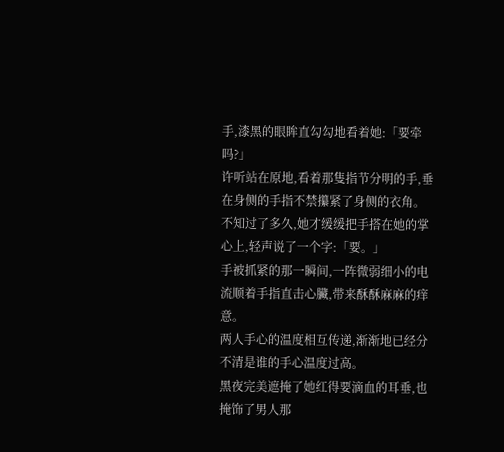手,漆黑的眼眸直勾勾地看着她:「要牵吗?」
许听站在原地,看着那隻指节分明的手,垂在身侧的手指不禁攥紧了身侧的衣角。
不知过了多久,她才缓缓把手搭在她的掌心上,轻声说了一个字:「要。」
手被抓紧的那一瞬间,一阵微弱细小的电流顺着手指直击心臟,带来酥酥麻麻的痒意。
两人手心的温度相互传递,渐渐地已经分不清是谁的手心温度过高。
黑夜完美遮掩了她红得要滴血的耳垂,也掩饰了男人那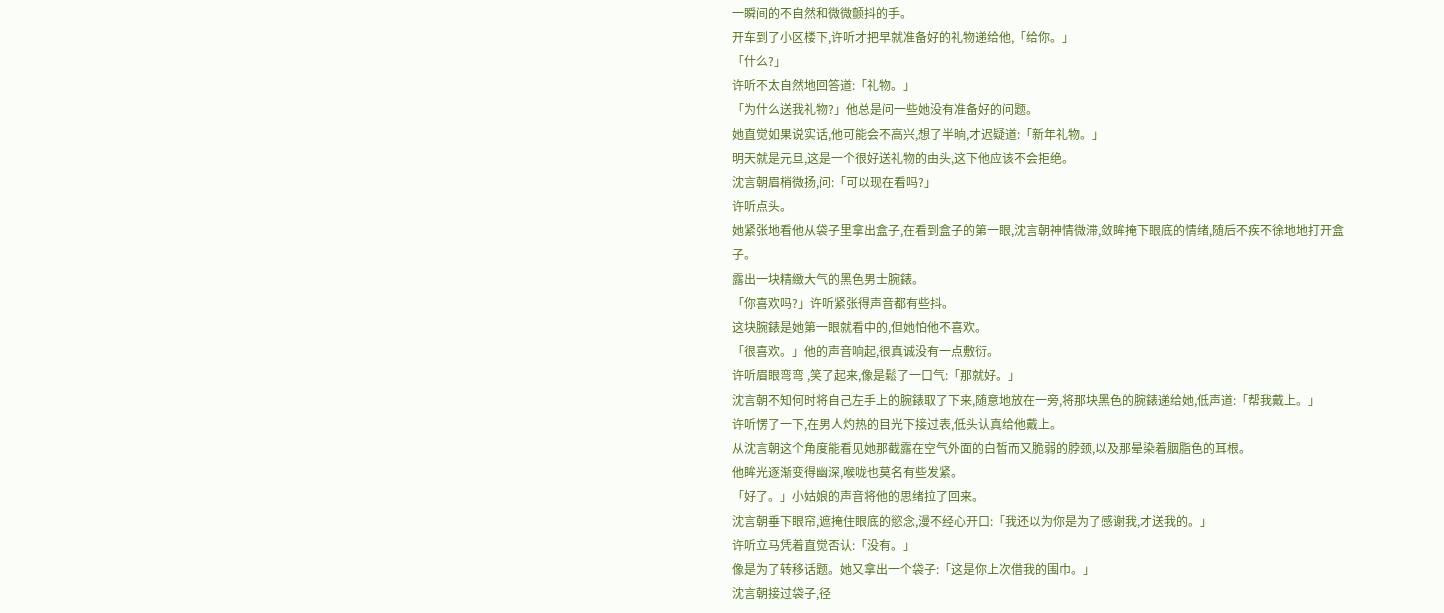一瞬间的不自然和微微颤抖的手。
开车到了小区楼下,许听才把早就准备好的礼物递给他,「给你。」
「什么?」
许听不太自然地回答道:「礼物。」
「为什么送我礼物?」他总是问一些她没有准备好的问题。
她直觉如果说实话,他可能会不高兴,想了半晌,才迟疑道:「新年礼物。」
明天就是元旦,这是一个很好送礼物的由头,这下他应该不会拒绝。
沈言朝眉梢微扬,问:「可以现在看吗?」
许听点头。
她紧张地看他从袋子里拿出盒子,在看到盒子的第一眼,沈言朝神情微滞,敛眸掩下眼底的情绪,随后不疾不徐地地打开盒子。
露出一块精緻大气的黑色男士腕錶。
「你喜欢吗?」许听紧张得声音都有些抖。
这块腕錶是她第一眼就看中的,但她怕他不喜欢。
「很喜欢。」他的声音响起,很真诚没有一点敷衍。
许听眉眼弯弯 ,笑了起来,像是鬆了一口气:「那就好。」
沈言朝不知何时将自己左手上的腕錶取了下来,随意地放在一旁,将那块黑色的腕錶递给她,低声道:「帮我戴上。」
许听愣了一下,在男人灼热的目光下接过表,低头认真给他戴上。
从沈言朝这个角度能看见她那截露在空气外面的白皙而又脆弱的脖颈,以及那晕染着胭脂色的耳根。
他眸光逐渐变得幽深,喉咙也莫名有些发紧。
「好了。」小姑娘的声音将他的思绪拉了回来。
沈言朝垂下眼帘,遮掩住眼底的慾念,漫不经心开口:「我还以为你是为了感谢我,才送我的。」
许听立马凭着直觉否认:「没有。」
像是为了转移话题。她又拿出一个袋子:「这是你上次借我的围巾。」
沈言朝接过袋子,径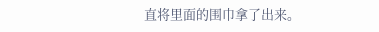直将里面的围巾拿了出来。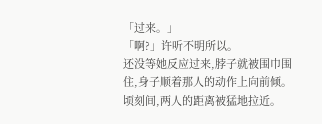「过来。」
「啊?」许听不明所以。
还没等她反应过来,脖子就被围巾围住,身子顺着那人的动作上向前倾。
顷刻间,两人的距离被猛地拉近。